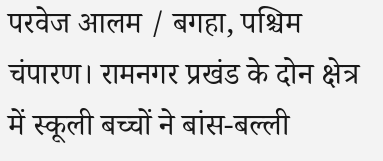परवेज आलम / बगहा, पश्चिम चंपारण। रामनगर प्रखंड के दोन क्षेत्र में स्कूली बच्चों ने बांस-बल्ली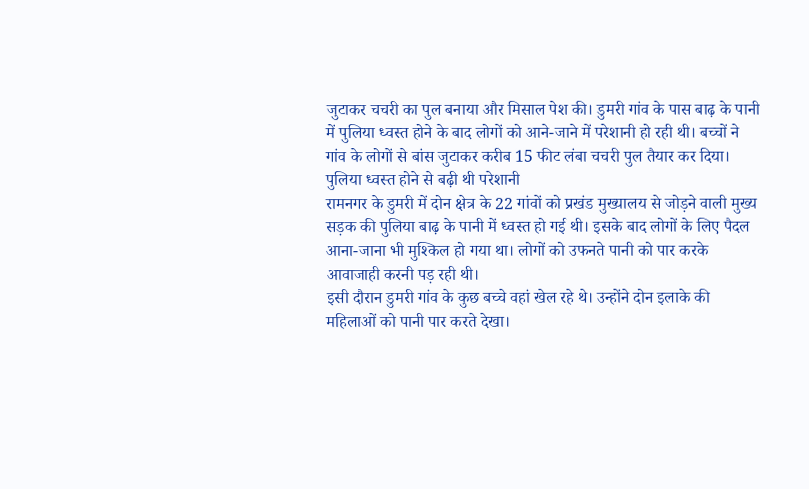जुटाकर चचरी का पुल बनाया और मिसाल पेश की। डुमरी गांव के पास बाढ़ के पानी में पुलिया ध्वस्त होने के बाद लोगों को आने-जाने में परेशानी हो रही थी। बच्चों ने गांव के लोगों से बांस जुटाकर करीब 15 फीट लंबा चचरी पुल तैयार कर दिया।
पुलिया ध्वस्त होने से बढ़ी थी परेशानी
रामनगर के डुमरी में दोन क्षेत्र के 22 गांवों को प्रखंड मुख्यालय से जोड़ने वाली मुख्य सड़क की पुलिया बाढ़ के पानी में ध्वस्त हो गई थी। इसके बाद लोगों के लिए पैदल आना-जाना भी मुश्किल हो गया था। लोगों को उफनते पानी को पार करके आवाजाही करनी पड़ रही थी।
इसी दौरान डुमरी गांव के कुछ बच्चे वहां खेल रहे थे। उन्होंने दोन इलाके की महिलाओं को पानी पार करते देखा।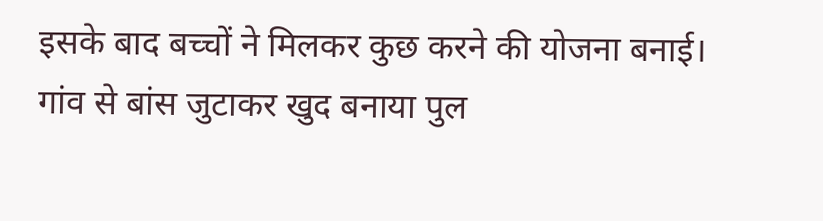इसके बाद बच्चों ने मिलकर कुछ करने की योजना बनाई।
गांव से बांस जुटाकर खुद बनाया पुल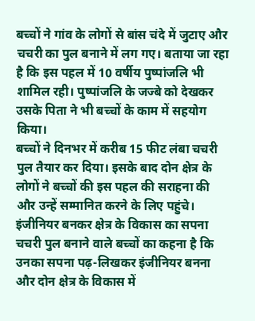बच्चों ने गांव के लोगों से बांस चंदे में जुटाए और चचरी का पुल बनाने में लग गए। बताया जा रहा है कि इस पहल में 10 वर्षीय पुष्पांजलि भी शामिल रही। पुष्पांजलि के जज्बे को देखकर उसके पिता ने भी बच्चों के काम में सहयोग किया।
बच्चों ने दिनभर में करीब 15 फीट लंबा चचरी पुल तैयार कर दिया। इसके बाद दोन क्षेत्र के लोगों ने बच्चों की इस पहल की सराहना की और उन्हें सम्मानित करने के लिए पहुंचे।
इंजीनियर बनकर क्षेत्र के विकास का सपना
चचरी पुल बनाने वाले बच्चों का कहना है कि उनका सपना पढ़-लिखकर इंजीनियर बनना और दोन क्षेत्र के विकास में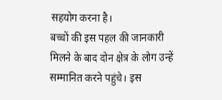सहयोग करना है।
बच्चों की इस पहल की जानकारी मिलने के बाद दोन क्षेत्र के लोग उन्हें सम्मानित करने पहुंचे। इस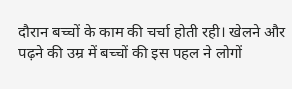दौरान बच्चों के काम की चर्चा होती रही। खेलने और पढ़ने की उम्र में बच्चों की इस पहल ने लोगों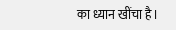का ध्यान खींचा है।